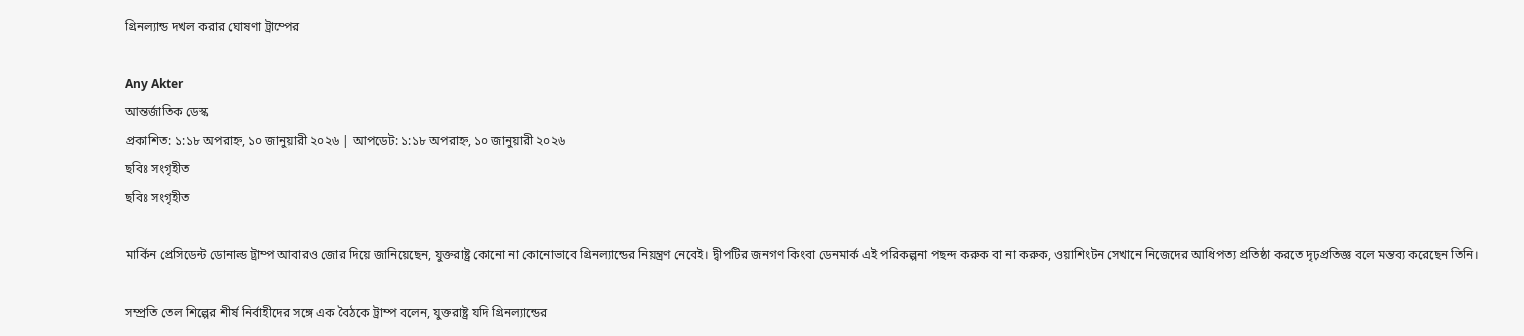গ্রিনল্যান্ড দখল করার ঘোষণা ট্রাম্পের

Any Akter
আন্তর্জাতিক ডেস্ক
প্রকাশিত: ১:১৮ অপরাহ্ন, ১০ জানুয়ারী ২০২৬ | আপডেট: ১:১৮ অপরাহ্ন, ১০ জানুয়ারী ২০২৬
ছবিঃ সংগৃহীত
ছবিঃ সংগৃহীত

মার্কিন প্রেসিডেন্ট ডোনাল্ড ট্রাম্প আবারও জোর দিয়ে জানিয়েছেন, যুক্তরাষ্ট্র কোনো না কোনোভাবে গ্রিনল্যান্ডের নিয়ন্ত্রণ নেবেই। দ্বীপটির জনগণ কিংবা ডেনমার্ক এই পরিকল্পনা পছন্দ করুক বা না করুক, ওয়াশিংটন সেখানে নিজেদের আধিপত্য প্রতিষ্ঠা করতে দৃঢ়প্রতিজ্ঞ বলে মন্তব্য করেছেন তিনি।

সম্প্রতি তেল শিল্পের শীর্ষ নির্বাহীদের সঙ্গে এক বৈঠকে ট্রাম্প বলেন, যুক্তরাষ্ট্র যদি গ্রিনল্যান্ডের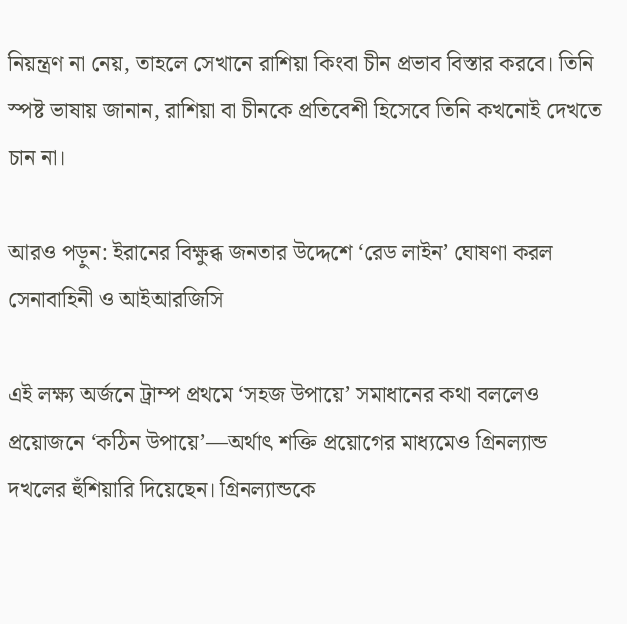নিয়ন্ত্রণ না নেয়, তাহলে সেখানে রাশিয়া কিংবা চীন প্রভাব বিস্তার করবে। তিনি স্পষ্ট ভাষায় জানান, রাশিয়া বা চীনকে প্রতিবেশী হিসেবে তিনি কখনোই দেখতে চান না।

আরও পড়ুন: ইরানের বিক্ষুব্ধ জনতার উদ্দেশে ‘রেড লাইন’ ঘোষণা করল সেনাবাহিনী ও আইআরজিসি

এই লক্ষ্য অর্জনে ট্রাম্প প্রথমে ‘সহজ উপায়ে’ সমাধানের কথা বললেও প্রয়োজনে ‘কঠিন উপায়ে’—অর্থাৎ শক্তি প্রয়োগের মাধ্যমেও গ্রিনল্যান্ড দখলের হুঁশিয়ারি দিয়েছেন। গ্রিনল্যান্ডকে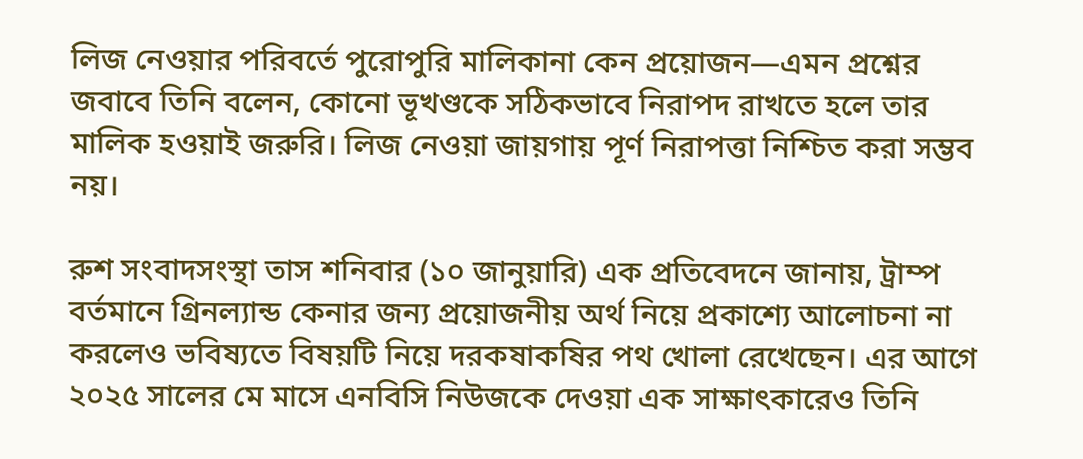লিজ নেওয়ার পরিবর্তে পুরোপুরি মালিকানা কেন প্রয়োজন—এমন প্রশ্নের জবাবে তিনি বলেন, কোনো ভূখণ্ডকে সঠিকভাবে নিরাপদ রাখতে হলে তার মালিক হওয়াই জরুরি। লিজ নেওয়া জায়গায় পূর্ণ নিরাপত্তা নিশ্চিত করা সম্ভব নয়।

রুশ সংবাদসংস্থা তাস শনিবার (১০ জানুয়ারি) এক প্রতিবেদনে জানায়, ট্রাম্প বর্তমানে গ্রিনল্যান্ড কেনার জন্য প্রয়োজনীয় অর্থ নিয়ে প্রকাশ্যে আলোচনা না করলেও ভবিষ্যতে বিষয়টি নিয়ে দরকষাকষির পথ খোলা রেখেছেন। এর আগে ২০২৫ সালের মে মাসে এনবিসি নিউজকে দেওয়া এক সাক্ষাৎকারেও তিনি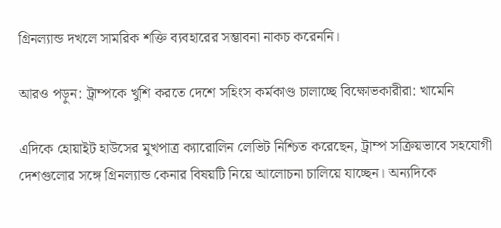গ্রিনল্যান্ড দখলে সামরিক শক্তি ব্যবহারের সম্ভাবনা নাকচ করেননি।

আরও পড়ুন: ট্রাম্পকে খুশি করতে দেশে সহিংস কর্মকাণ্ড চালাচ্ছে বিক্ষোভকারীরা: খামেনি

এদিকে হোয়াইট হাউসের মুখপাত্র ক্যারোলিন লেভিট নিশ্চিত করেছেন, ট্রাম্প সক্রিয়ভাবে সহযোগী দেশগুলোর সঙ্গে গ্রিনল্যান্ড কেনার বিষয়টি নিয়ে আলোচনা চালিয়ে যাচ্ছেন। অন্যদিকে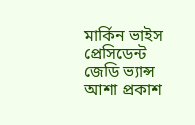মার্কিন ভাইস প্রেসিডেন্ট জেডি ভ্যান্স আশা প্রকাশ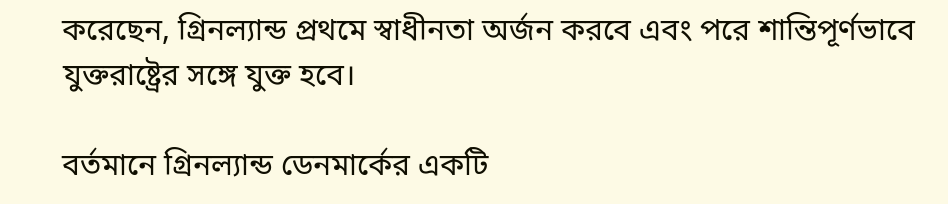করেছেন, গ্রিনল্যান্ড প্রথমে স্বাধীনতা অর্জন করবে এবং পরে শান্তিপূর্ণভাবে যুক্তরাষ্ট্রের সঙ্গে যুক্ত হবে।

বর্তমানে গ্রিনল্যান্ড ডেনমার্কের একটি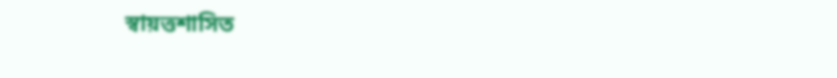স্বায়ত্তশাসিত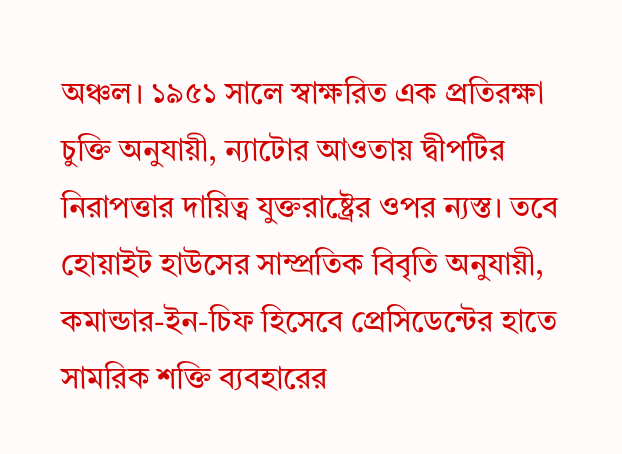অঞ্চল। ১৯৫১ সালে স্বাক্ষরিত এক প্রতিরক্ষা চুক্তি অনুযায়ী, ন্যাটোর আওতায় দ্বীপটির নিরাপত্তার দায়িত্ব যুক্তরাষ্ট্রের ওপর ন্যস্ত। তবে হোয়াইট হাউসের সাম্প্রতিক বিবৃতি অনুযায়ী, কমান্ডার-ইন-চিফ হিসেবে প্রেসিডেন্টের হাতে সামরিক শক্তি ব্যবহারের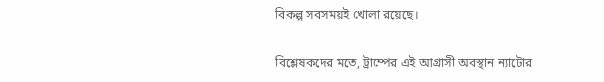বিকল্প সবসময়ই খোলা রয়েছে।

বিশ্লেষকদের মতে, ট্রাম্পের এই আগ্রাসী অবস্থান ন্যাটোর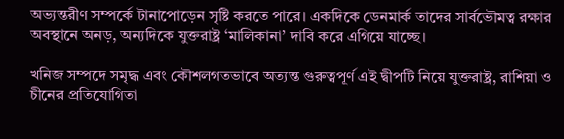অভ্যন্তরীণ সম্পর্কে টানাপোড়েন সৃষ্টি করতে পারে। একদিকে ডেনমার্ক তাদের সার্বভৌমত্ব রক্ষার অবস্থানে অনড়, অন্যদিকে যুক্তরাষ্ট্র ‘মালিকানা’ দাবি করে এগিয়ে যাচ্ছে।

খনিজ সম্পদে সমৃদ্ধ এবং কৌশলগতভাবে অত্যন্ত গুরুত্বপূর্ণ এই দ্বীপটি নিয়ে যুক্তরাষ্ট্র, রাশিয়া ও চীনের প্রতিযোগিতা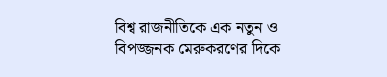বিশ্ব রাজনীতিকে এক নতুন ও বিপজ্জনক মেরুকরণের দিকে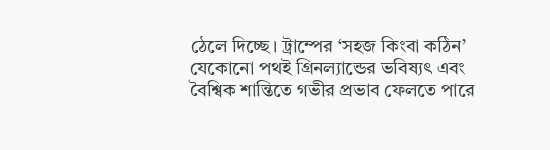ঠেলে দিচ্ছে। ট্রাম্পের ‘সহজ কিংবা কঠিন’ যেকোনো পথই গ্রিনল্যান্ডের ভবিষ্যৎ এবং বৈশ্বিক শান্তিতে গভীর প্রভাব ফেলতে পারে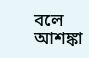বলে আশঙ্কা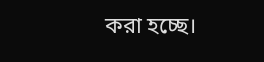করা হচ্ছে।